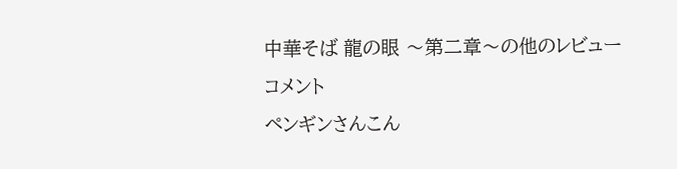中華そば 龍の眼 〜第二章〜の他のレビュー
コメント
ペンギンさんこん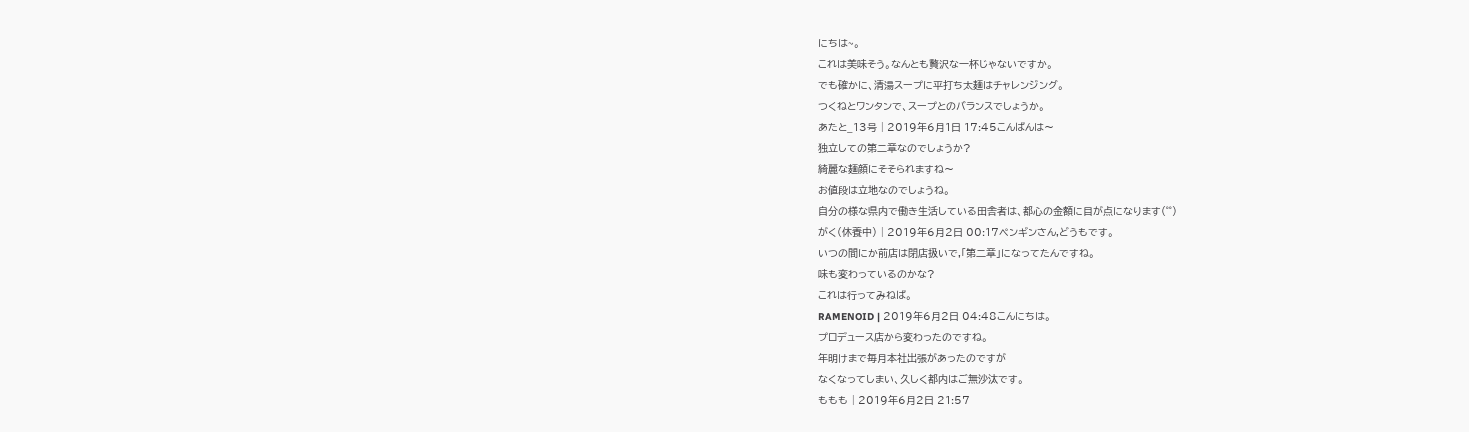にちは~。
これは美味そう。なんとも贅沢な一杯じゃないですか。
でも確かに、清湯スープに平打ち太麺はチャレンジング。
つくねとワンタンで、スープとのバランスでしょうか。
あたと_13号 | 2019年6月1日 17:45こんばんは〜
独立しての第二章なのでしょうか?
綺麗な麺顔にそそられますね〜
お値段は立地なのでしょうね。
自分の様な県内で働き生活している田舎者は、都心の金額に目が点になります(゜゜)
がく(休養中) | 2019年6月2日 00:17ペンギンさん,どうもです。
いつの間にか前店は閉店扱いで,「第二章」になってたんですね。
味も変わっているのかな?
これは行ってみねば。
RAMENOID | 2019年6月2日 04:48こんにちは。
プロデュース店から変わったのですね。
年明けまで毎月本社出張があったのですが
なくなってしまい、久しく都内はご無沙汰です。
ももも | 2019年6月2日 21:57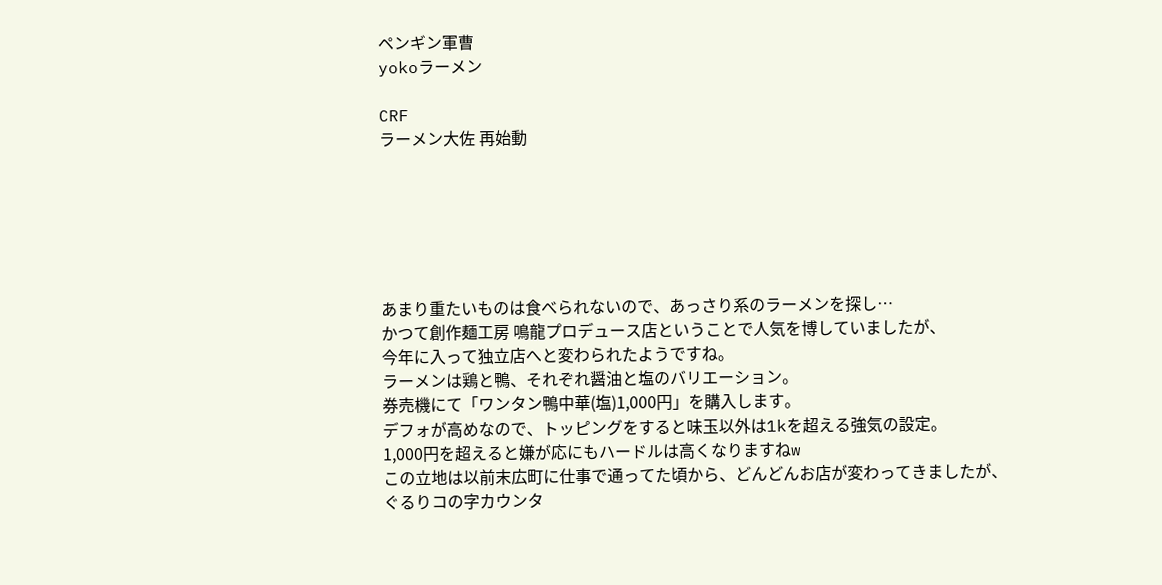ペンギン軍曹
yokoラーメン

CRF
ラーメン大佐 再始動






あまり重たいものは食べられないので、あっさり系のラーメンを探し…
かつて創作麺工房 鳴龍プロデュース店ということで人気を博していましたが、
今年に入って独立店へと変わられたようですね。
ラーメンは鶏と鴨、それぞれ醤油と塩のバリエーション。
券売機にて「ワンタン鴨中華(塩)1,000円」を購入します。
デフォが高めなので、トッピングをすると味玉以外は1kを超える強気の設定。
1,000円を超えると嫌が応にもハードルは高くなりますねw
この立地は以前末広町に仕事で通ってた頃から、どんどんお店が変わってきましたが、
ぐるりコの字カウンタ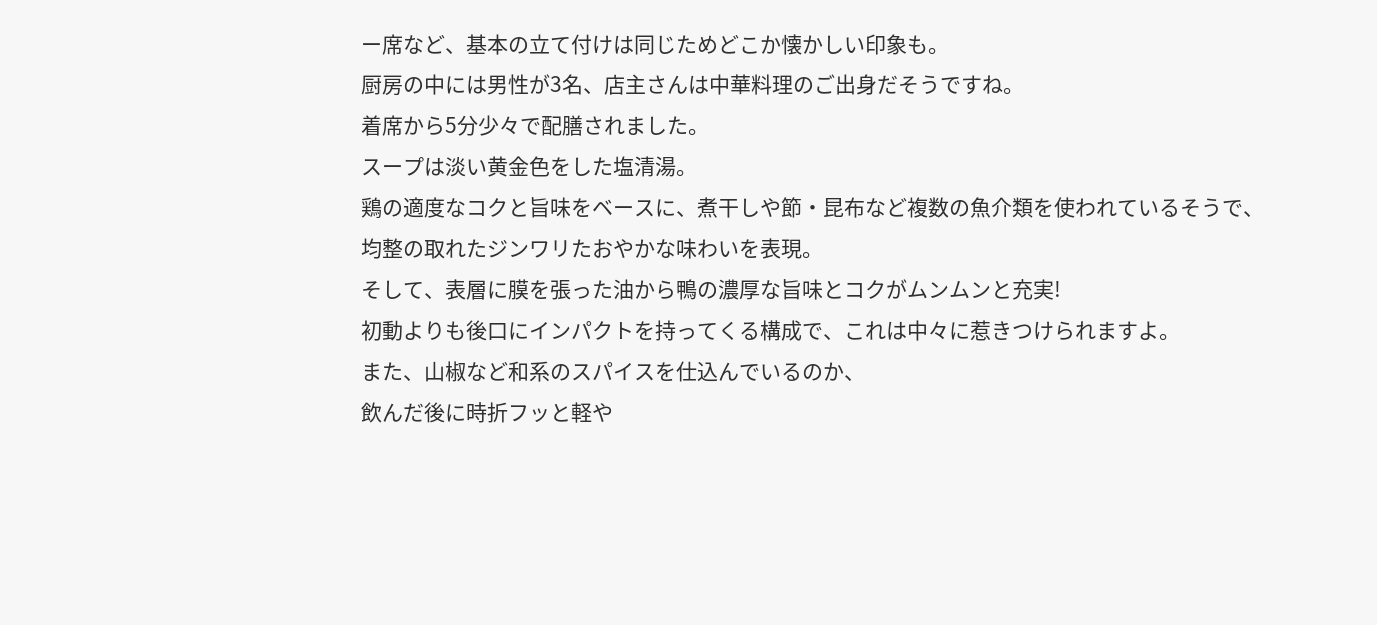ー席など、基本の立て付けは同じためどこか懐かしい印象も。
厨房の中には男性が3名、店主さんは中華料理のご出身だそうですね。
着席から5分少々で配膳されました。
スープは淡い黄金色をした塩清湯。
鶏の適度なコクと旨味をベースに、煮干しや節・昆布など複数の魚介類を使われているそうで、
均整の取れたジンワリたおやかな味わいを表現。
そして、表層に膜を張った油から鴨の濃厚な旨味とコクがムンムンと充実!
初動よりも後口にインパクトを持ってくる構成で、これは中々に惹きつけられますよ。
また、山椒など和系のスパイスを仕込んでいるのか、
飲んだ後に時折フッと軽や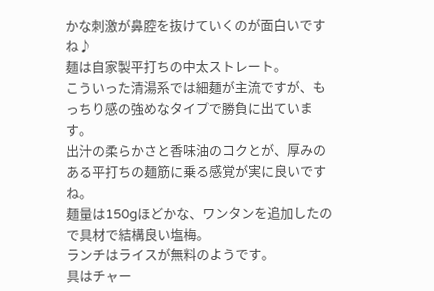かな刺激が鼻腔を抜けていくのが面白いですね♪
麺は自家製平打ちの中太ストレート。
こういった清湯系では細麺が主流ですが、もっちり感の強めなタイプで勝負に出ています。
出汁の柔らかさと香味油のコクとが、厚みのある平打ちの麺筋に乗る感覚が実に良いですね。
麺量は150gほどかな、ワンタンを追加したので具材で結構良い塩梅。
ランチはライスが無料のようです。
具はチャー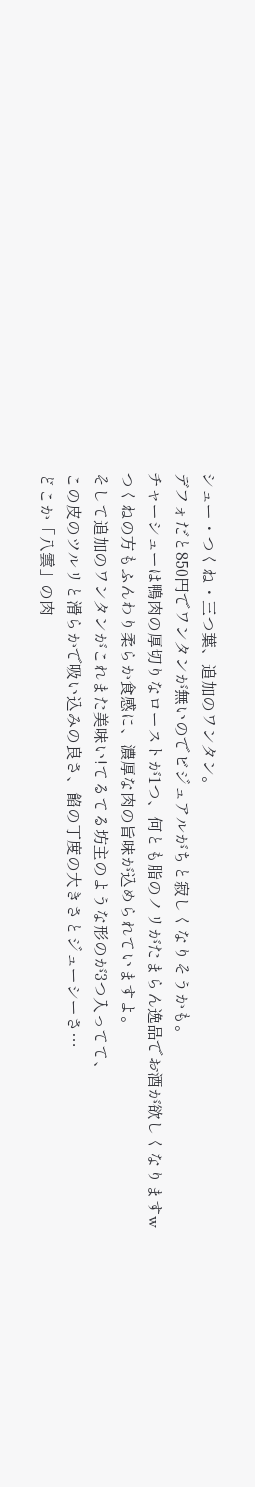シュー・つくね・三つ葉、追加のワンタン。
デフォだと850円でワンタンが無いのでビジュアルがちと寂しくなりそうかも。
チャーシューは鴨肉の厚切りなローストが1つ、何とも脂のノリがたまらん逸品でお酒が欲しくなりますw
つくねの方もふんわり柔らか食感に、濃厚な肉の旨味が込められていますよ。
そして追加のワンタンがこれまた美味い!てるてる坊主のような形のが3つ入ってて、
この皮のツルリと滑らかで吸い込みの良さ、餡の丁度の大きさとジューシーさ…
どこか「八雲」の肉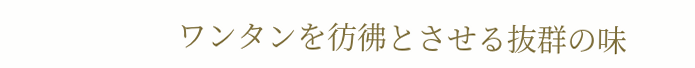ワンタンを彷彿とさせる抜群の味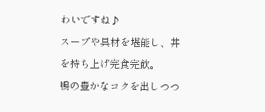わいですね♪
スープや具材を堪能し、丼を持ち上げ完食完飲。
鴨の豊かなコクを出しつつ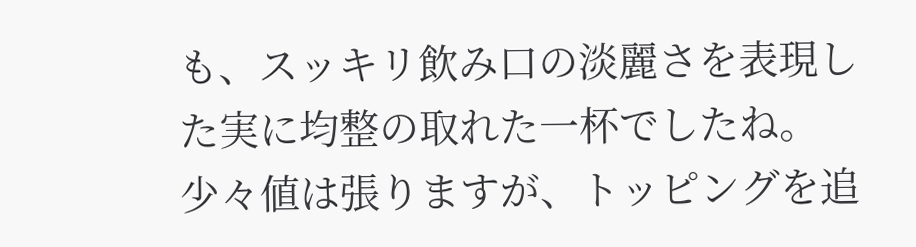も、スッキリ飲み口の淡麗さを表現した実に均整の取れた一杯でしたね。
少々値は張りますが、トッピングを追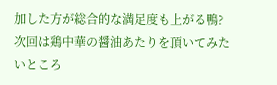加した方が総合的な満足度も上がる鴨?
次回は鶏中華の醤油あたりを頂いてみたいところ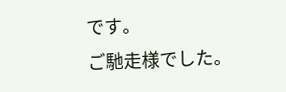です。
ご馳走様でした。